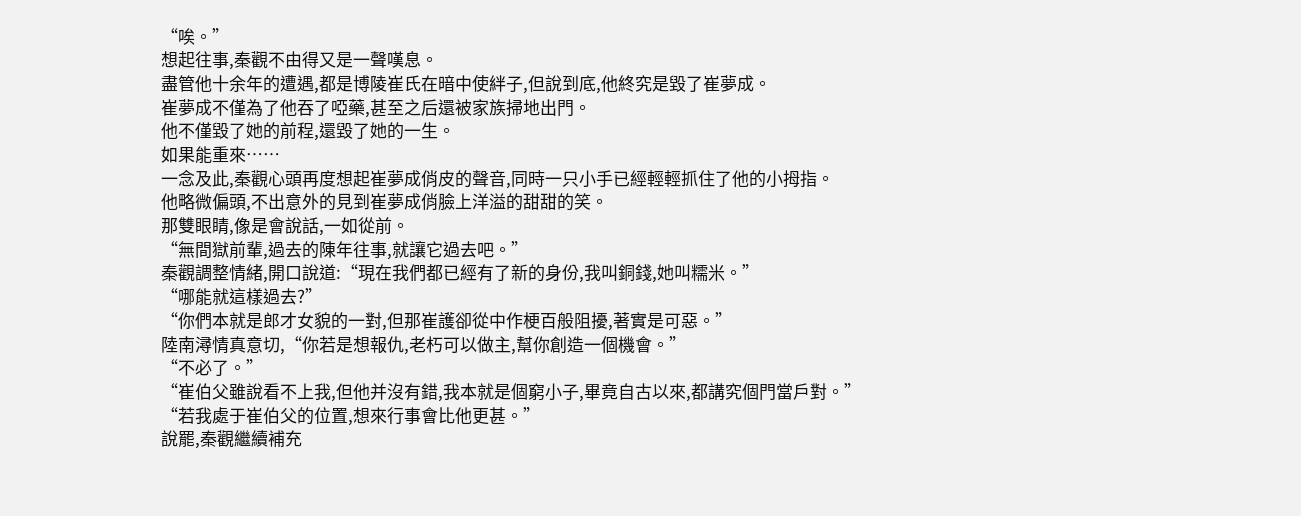“唉。”
想起往事,秦觀不由得又是一聲嘆息。
盡管他十余年的遭遇,都是博陵崔氏在暗中使絆子,但說到底,他終究是毀了崔夢成。
崔夢成不僅為了他吞了啞藥,甚至之后還被家族掃地出門。
他不僅毀了她的前程,還毀了她的一生。
如果能重來……
一念及此,秦觀心頭再度想起崔夢成俏皮的聲音,同時一只小手已經輕輕抓住了他的小拇指。
他略微偏頭,不出意外的見到崔夢成俏臉上洋溢的甜甜的笑。
那雙眼睛,像是會說話,一如從前。
“無間獄前輩,過去的陳年往事,就讓它過去吧。”
秦觀調整情緒,開口說道:“現在我們都已經有了新的身份,我叫銅錢,她叫糯米。”
“哪能就這樣過去?”
“你們本就是郎才女貌的一對,但那崔護卻從中作梗百般阻擾,著實是可惡。”
陸南潯情真意切,“你若是想報仇,老朽可以做主,幫你創造一個機會。”
“不必了。”
“崔伯父雖說看不上我,但他并沒有錯,我本就是個窮小子,畢竟自古以來,都講究個門當戶對。”
“若我處于崔伯父的位置,想來行事會比他更甚。”
說罷,秦觀繼續補充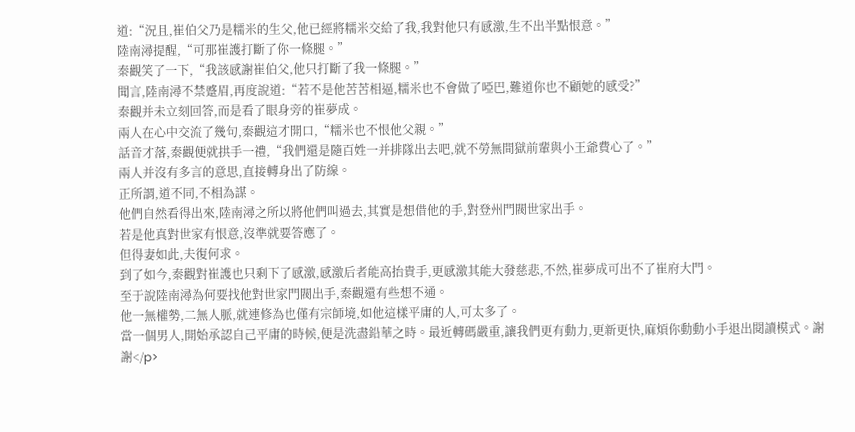道:“況且,崔伯父乃是糯米的生父,他已經將糯米交給了我,我對他只有感激,生不出半點恨意。”
陸南潯提醒,“可那崔護打斷了你一條腿。”
秦觀笑了一下,“我該感謝崔伯父,他只打斷了我一條腿。”
聞言,陸南潯不禁蹙眉,再度說道:“若不是他苦苦相逼,糯米也不會做了啞巴,難道你也不顧她的感受?”
秦觀并未立刻回答,而是看了眼身旁的崔夢成。
兩人在心中交流了幾句,秦觀這才開口,“糯米也不恨他父親。”
話音才落,秦觀便就拱手一禮,“我們還是隨百姓一并排隊出去吧,就不勞無間獄前輩與小王爺費心了。”
兩人并沒有多言的意思,直接轉身出了防線。
正所謂,道不同,不相為謀。
他們自然看得出來,陸南潯之所以將他們叫過去,其實是想借他的手,對登州門閥世家出手。
若是他真對世家有恨意,沒準就要答應了。
但得妻如此,夫復何求。
到了如今,秦觀對崔護也只剩下了感激,感激后者能高抬貴手,更感激其能大發慈悲,不然,崔夢成可出不了崔府大門。
至于說陸南潯為何要找他對世家門閥出手,秦觀還有些想不通。
他一無權勢,二無人脈,就連修為也僅有宗師境,如他這樣平庸的人,可太多了。
當一個男人,開始承認自己平庸的時候,便是洗盡鉛華之時。最近轉碼嚴重,讓我們更有動力,更新更快,麻煩你動動小手退出閱讀模式。謝謝</p>